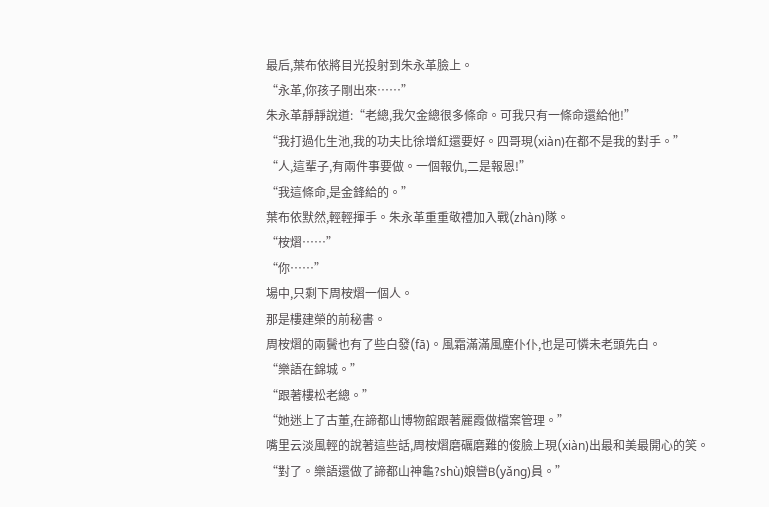最后,葉布依將目光投射到朱永革臉上。
“永革,你孩子剛出來……”
朱永革靜靜說道:“老總,我欠金總很多條命。可我只有一條命還給他!”
“我打過化生池,我的功夫比徐增紅還要好。四哥現(xiàn)在都不是我的對手。”
“人,這輩子,有兩件事要做。一個報仇,二是報恩!”
“我這條命,是金鋒給的。”
葉布依默然,輕輕揮手。朱永革重重敬禮加入戰(zhàn)隊。
“桉熠……”
“你……”
場中,只剩下周桉熠一個人。
那是樓建榮的前秘書。
周桉熠的兩鬢也有了些白發(fā)。風霜滿滿風塵仆仆,也是可憐未老頭先白。
“樂語在錦城。”
“跟著樓松老總。”
“她迷上了古董,在諦都山博物館跟著麗霞做檔案管理。”
嘴里云淡風輕的說著這些話,周桉熠磨礪磨難的俊臉上現(xiàn)出最和美最開心的笑。
“對了。樂語還做了諦都山神龜?shù)娘曫B(yǎng)員。”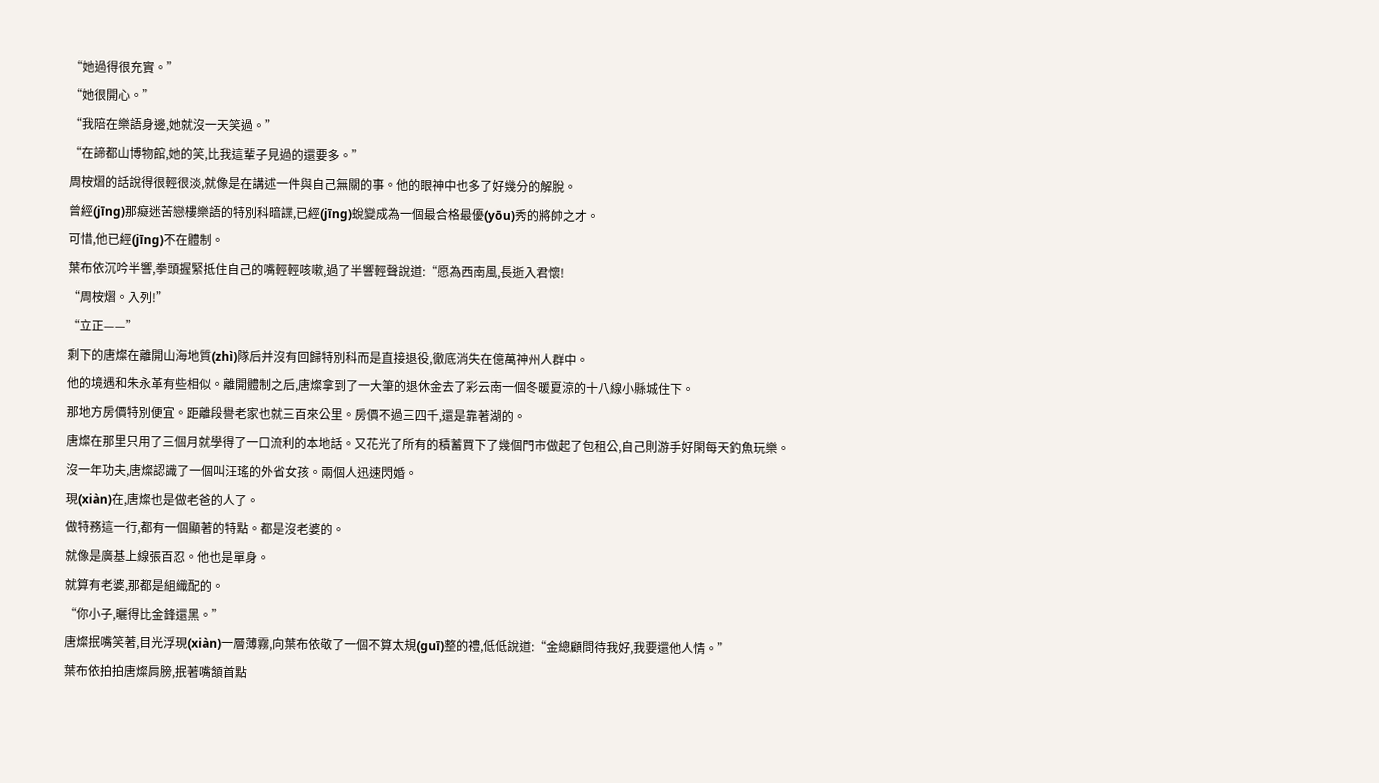“她過得很充實。”
“她很開心。”
“我陪在樂語身邊,她就沒一天笑過。”
“在諦都山博物館,她的笑,比我這輩子見過的還要多。”
周桉熠的話說得很輕很淡,就像是在講述一件與自己無關的事。他的眼神中也多了好幾分的解脫。
曾經(jīng)那癡迷苦戀樓樂語的特別科暗諜,已經(jīng)蛻變成為一個最合格最優(yōu)秀的將帥之才。
可惜,他已經(jīng)不在體制。
葉布依沉吟半響,拳頭握緊抵住自己的嘴輕輕咳嗽,過了半響輕聲說道:“愿為西南風,長逝入君懷!
“周桉熠。入列!”
“立正——”
剩下的唐燦在離開山海地質(zhì)隊后并沒有回歸特別科而是直接退役,徹底消失在億萬神州人群中。
他的境遇和朱永革有些相似。離開體制之后,唐燦拿到了一大筆的退休金去了彩云南一個冬暖夏涼的十八線小縣城住下。
那地方房價特別便宜。距離段譽老家也就三百來公里。房價不過三四千,還是靠著湖的。
唐燦在那里只用了三個月就學得了一口流利的本地話。又花光了所有的積蓄買下了幾個門市做起了包租公,自己則游手好閑每天釣魚玩樂。
沒一年功夫,唐燦認識了一個叫汪瑤的外省女孩。兩個人迅速閃婚。
現(xiàn)在,唐燦也是做老爸的人了。
做特務這一行,都有一個顯著的特點。都是沒老婆的。
就像是廣基上線張百忍。他也是單身。
就算有老婆,那都是組織配的。
“你小子,曬得比金鋒還黑。”
唐燦抿嘴笑著,目光浮現(xiàn)一層薄霧,向葉布依敬了一個不算太規(guī)整的禮,低低說道:“金總顧問待我好,我要還他人情。”
葉布依拍拍唐燦肩膀,抿著嘴頷首點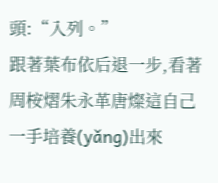頭:“入列。”
跟著葉布依后退一步,看著周桉熠朱永革唐燦這自己一手培養(yǎng)出來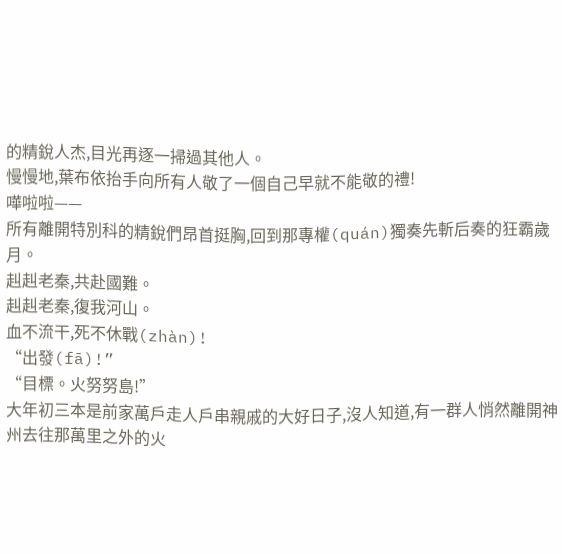的精銳人杰,目光再逐一掃過其他人。
慢慢地,葉布依抬手向所有人敬了一個自己早就不能敬的禮!
嘩啦啦——
所有離開特別科的精銳們昂首挺胸,回到那專權(quán)獨奏先斬后奏的狂霸歲月。
赳赳老秦,共赴國難。
赳赳老秦,復我河山。
血不流干,死不休戰(zhàn)!
“出發(fā)!”
“目標。火努努島!”
大年初三本是前家萬戶走人戶串親戚的大好日子,沒人知道,有一群人悄然離開神州去往那萬里之外的火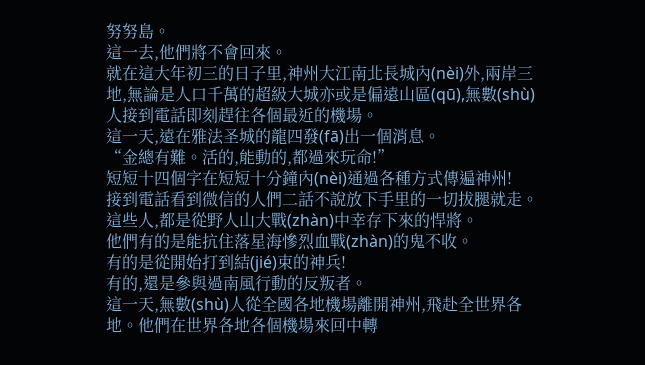努努島。
這一去,他們將不會回來。
就在這大年初三的日子里,神州大江南北長城內(nèi)外,兩岸三地,無論是人口千萬的超級大城亦或是偏遠山區(qū),無數(shù)人接到電話即刻趕往各個最近的機場。
這一天,遠在雅法圣城的龍四發(fā)出一個消息。
“金總有難。活的,能動的,都過來玩命!”
短短十四個字在短短十分鐘內(nèi)通過各種方式傳遍神州!
接到電話看到微信的人們二話不說放下手里的一切拔腿就走。
這些人,都是從野人山大戰(zhàn)中幸存下來的悍將。
他們有的是能抗住落星海慘烈血戰(zhàn)的鬼不收。
有的是從開始打到結(jié)束的神兵!
有的,還是參與過南風行動的反叛者。
這一天,無數(shù)人從全國各地機場離開神州,飛赴全世界各地。他們在世界各地各個機場來回中轉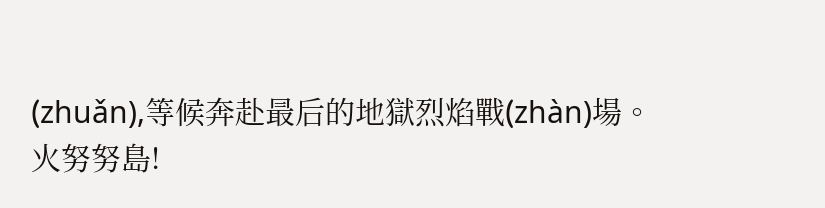(zhuǎn),等候奔赴最后的地獄烈焰戰(zhàn)場。
火努努島!